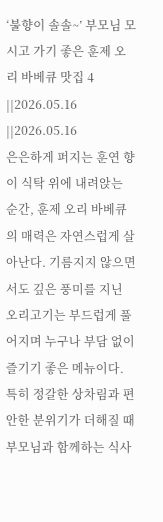‘불향이 솔솔~’ 부모님 모시고 가기 좋은 훈제 오리 바베큐 맛집 4
||2026.05.16
||2026.05.16
은은하게 퍼지는 훈연 향이 식탁 위에 내려앉는 순간, 훈제 오리 바베큐의 매력은 자연스럽게 살아난다. 기름지지 않으면서도 깊은 풍미를 지닌 오리고기는 부드럽게 풀어지며 누구나 부담 없이 즐기기 좋은 메뉴이다. 특히 정갈한 상차림과 편안한 분위기가 더해질 때 부모님과 함께하는 식사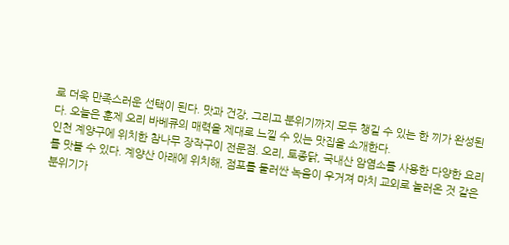로 더욱 만족스러운 선택이 된다. 맛과 건강, 그리고 분위기까지 모두 챙길 수 있는 한 끼가 완성된다. 오늘은 훈제 오리 바베큐의 매력을 제대로 느낄 수 있는 맛집을 소개한다.
인천 계양구에 위치한 참나무 장작구이 전문점. 오리, 토종닭, 국내산 암염소를 사용한 다양한 요리를 맛볼 수 있다. 계양산 아래에 위치해, 점포를 둘러싼 녹음이 우거져 마치 교외로 놀러온 것 같은 분위기가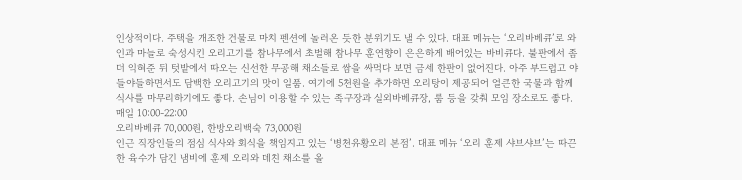인상적이다. 주택을 개조한 건물로 마치 펜션에 놀러온 듯한 분위기도 낼 수 있다. 대표 메뉴는 ‘오리바베큐’로 와인과 마늘로 숙성시킨 오리고기를 참나무에서 초벌해 참나무 훈연향이 은은하게 배어있는 바비큐다. 불판에서 좀 더 익혀준 뒤 텃밭에서 따오는 신선한 무공해 채소들로 쌈을 싸먹다 보면 금세 한판이 없어진다. 아주 부드럽고 야들야들하면서도 담백한 오리고기의 맛이 일품. 여기에 5천원을 추가하면 오리탕이 제공되어 얼큰한 국물과 함께 식사를 마무리하기에도 좋다. 손님이 이용할 수 있는 족구장과 실외바베큐장, 룸 등을 갖춰 모임 장소로도 좋다.
매일 10:00-22:00
오리바베큐 70,000원, 한방오리백숙 73,000원
인근 직장인들의 점심 식사와 회식을 책임지고 있는 ‘병천유황오리 본점’. 대표 메뉴 ‘오리 훈제 샤브샤브’는 따끈한 육수가 담긴 냄비에 훈제 오리와 데친 채소를 올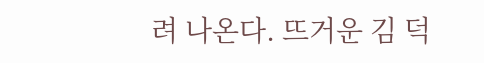려 나온다. 뜨거운 김 덕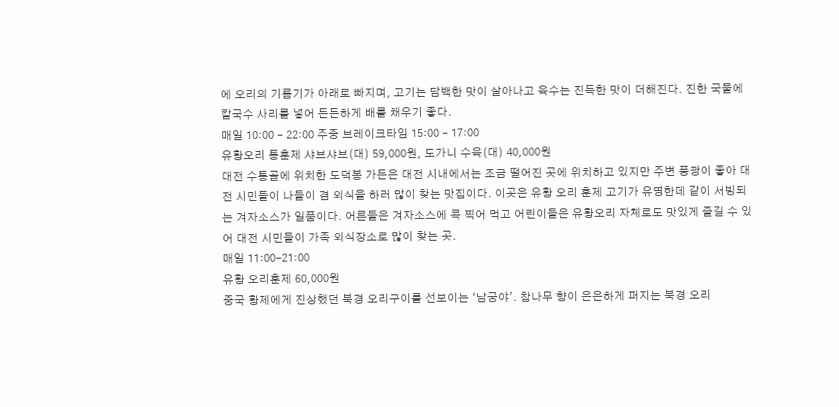에 오리의 기름기가 아래로 빠지며, 고기는 담백한 맛이 살아나고 육수는 진득한 맛이 더해진다. 진한 국물에 칼국수 사리를 넣어 든든하게 배를 채우기 좋다.
매일 10:00 – 22:00 주중 브레이크타임 15:00 – 17:00
유황오리 통훈제 샤브샤브(대) 59,000원, 도가니 수육(대) 40,000원
대전 수통골에 위치한 도덕봉 가든은 대전 시내에서는 조금 떨어진 곳에 위치하고 있지만 주변 풍광이 좋아 대전 시민들이 나들이 겸 외식을 하러 많이 찾는 맛집이다. 이곳은 유황 오리 훈제 고기가 유명한데 같이 서빙되는 겨자소스가 일품이다. 어른들은 겨자소스에 콕 찍어 먹고 어린이들은 유황오리 자체로도 맛있게 즐길 수 있어 대전 시민들이 가족 외식장소로 많이 찾는 곳.
매일 11:00-21:00
유황 오리훈제 60,000원
중국 황제에게 진상했던 북경 오리구이를 선보이는 ‘남궁야’. 참나무 향이 은은하게 퍼지는 북경 오리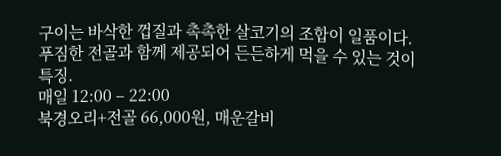구이는 바삭한 껍질과 촉촉한 살코기의 조합이 일품이다. 푸짐한 전골과 함께 제공되어 든든하게 먹을 수 있는 것이 특징.
매일 12:00 – 22:00
북경오리+전골 66,000원, 매운갈비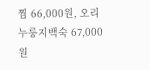찜 66,000원, 오리누룽지백숙 67,000원